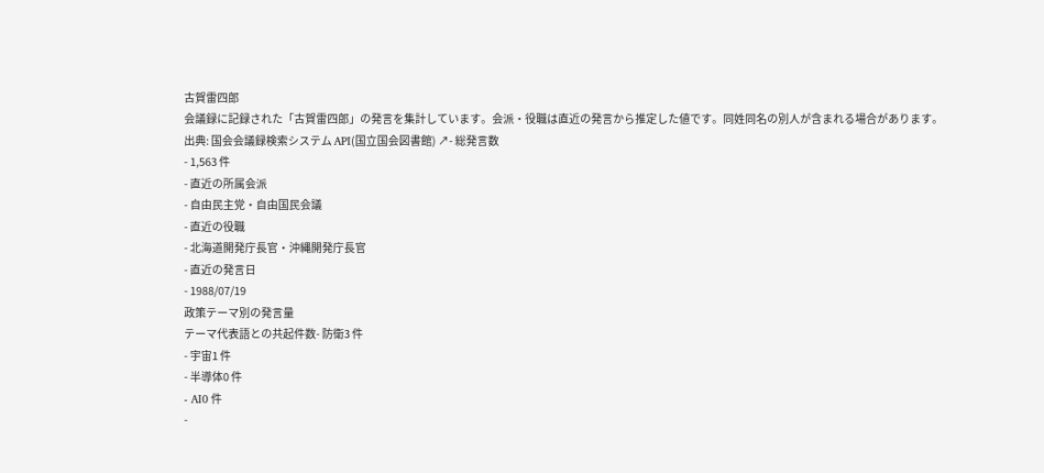古賀雷四郎
会議録に記録された「古賀雷四郎」の発言を集計しています。会派・役職は直近の発言から推定した値です。同姓同名の別人が含まれる場合があります。
出典: 国会会議録検索システム API(国立国会図書館) ↗- 総発言数
- 1,563 件
- 直近の所属会派
- 自由民主党・自由国民会議
- 直近の役職
- 北海道開発庁長官・沖縄開発庁長官
- 直近の発言日
- 1988/07/19
政策テーマ別の発言量
テーマ代表語との共起件数- 防衛3 件
- 宇宙1 件
- 半導体0 件
- AI0 件
-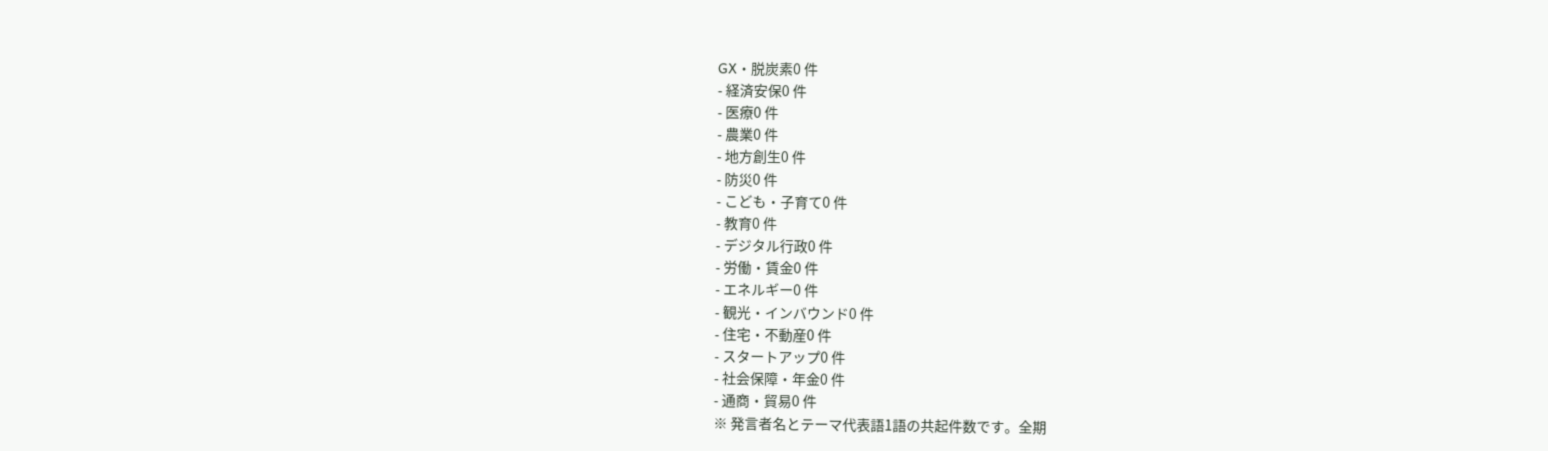GX・脱炭素0 件
- 経済安保0 件
- 医療0 件
- 農業0 件
- 地方創生0 件
- 防災0 件
- こども・子育て0 件
- 教育0 件
- デジタル行政0 件
- 労働・賃金0 件
- エネルギー0 件
- 観光・インバウンド0 件
- 住宅・不動産0 件
- スタートアップ0 件
- 社会保障・年金0 件
- 通商・貿易0 件
※ 発言者名とテーマ代表語1語の共起件数です。全期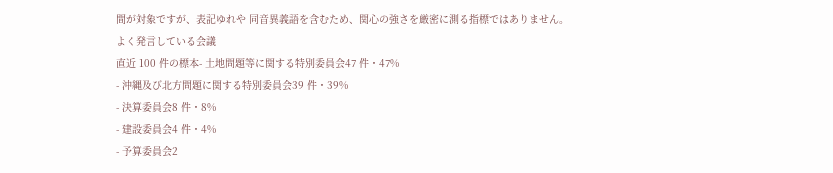間が対象ですが、表記ゆれや 同音異義語を含むため、関心の強さを厳密に測る指標ではありません。
よく発言している会議
直近 100 件の標本- 土地問題等に関する特別委員会47 件・47%
- 沖縄及び北方問題に関する特別委員会39 件・39%
- 決算委員会8 件・8%
- 建設委員会4 件・4%
- 予算委員会2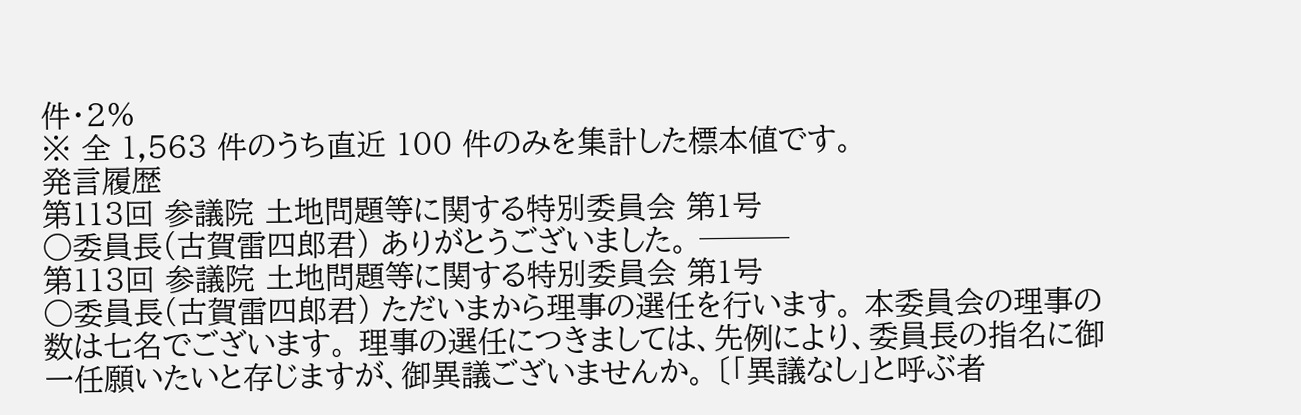件・2%
※ 全 1,563 件のうち直近 100 件のみを集計した標本値です。
発言履歴
第113回 参議院 土地問題等に関する特別委員会 第1号
○委員長(古賀雷四郎君) ありがとうございました。 ───
第113回 参議院 土地問題等に関する特別委員会 第1号
○委員長(古賀雷四郎君) ただいまから理事の選任を行います。 本委員会の理事の数は七名でございます。 理事の選任につきましては、先例により、委員長の指名に御一任願いたいと存じますが、御異議ございませんか。 〔「異議なし」と呼ぶ者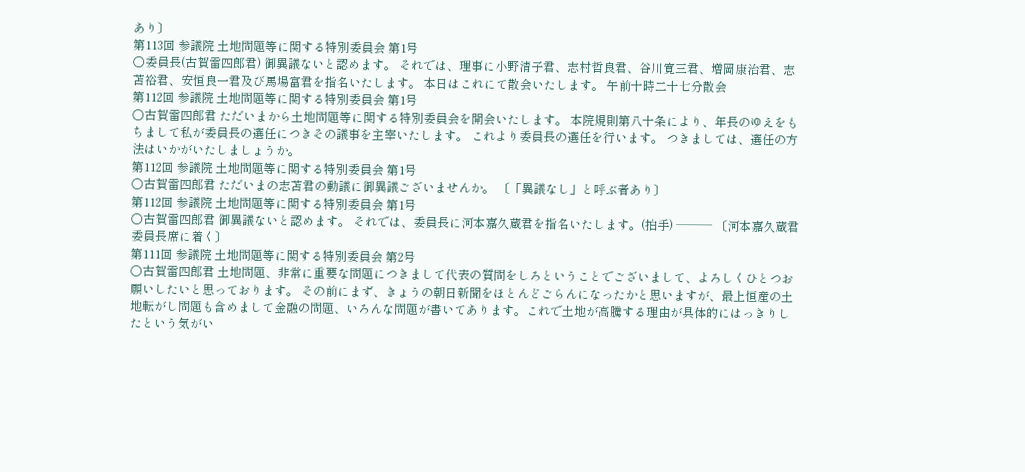あり〕
第113回 参議院 土地問題等に関する特別委員会 第1号
○委員長(古賀雷四郎君) 御異議ないと認めます。 それでは、理事に小野清子君、志村哲良君、谷川寛三君、増岡康治君、志苫裕君、安恒良一君及び馬場富君を指名いたします。 本日はこれにて散会いたします。 午前十時二十七分散会
第112回 参議院 土地問題等に関する特別委員会 第1号
○古賀雷四郎君 ただいまから土地問題等に関する特別委員会を開会いたします。 本院規則第八十条により、年長のゆえをもちまして私が委員長の選任につきその議事を主宰いたします。 これより委員長の選任を行います。 つきましては、選任の方法はいかがいたしましょうか。
第112回 参議院 土地問題等に関する特別委員会 第1号
○古賀雷四郎君 ただいまの志苫君の動議に御異議ございませんか。 〔「異議なし」と呼ぶ者あり〕
第112回 参議院 土地問題等に関する特別委員会 第1号
○古賀雷四郎君 御異議ないと認めます。 それでは、委員長に河本嘉久蔵君を指名いたします。(拍手) ─── 〔河本嘉久蔵君委員長席に着く〕
第111回 参議院 土地問題等に関する特別委員会 第2号
○古賀雷四郎君 土地問題、非常に重要な問題につきまして代表の質問をしろということでございまして、よろしくひとつお願いしたいと思っております。 その前にまず、きょうの朝日新聞をほとんどごらんになったかと思いますが、最上恒産の土地転がし問題も含めまして金融の問題、いろんな問題が書いてあります。これで土地が高騰する理由が具体的にはっきりしたという気がい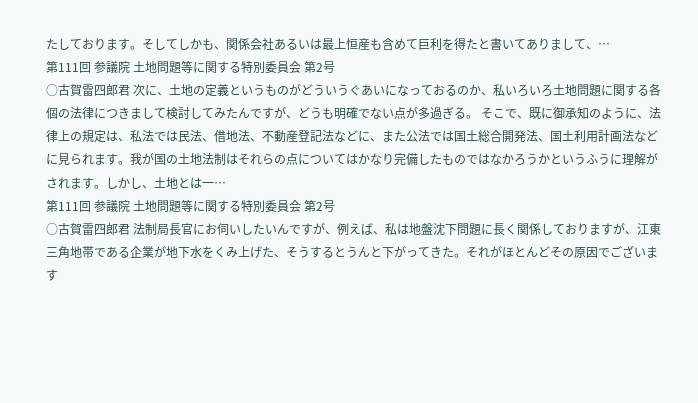たしております。そしてしかも、関係会社あるいは最上恒産も含めて巨利を得たと書いてありまして、…
第111回 参議院 土地問題等に関する特別委員会 第2号
○古賀雷四郎君 次に、土地の定義というものがどういうぐあいになっておるのか、私いろいろ土地問題に関する各個の法律につきまして検討してみたんですが、どうも明確でない点が多過ぎる。 そこで、既に御承知のように、法律上の規定は、私法では民法、借地法、不動産登記法などに、また公法では国土総合開発法、国土利用計画法などに見られます。我が国の土地法制はそれらの点についてはかなり完備したものではなかろうかというふうに理解がされます。しかし、土地とは一…
第111回 参議院 土地問題等に関する特別委員会 第2号
○古賀雷四郎君 法制局長官にお伺いしたいんですが、例えば、私は地盤沈下問題に長く関係しておりますが、江東三角地帯である企業が地下水をくみ上げた、そうするとうんと下がってきた。それがほとんどその原因でございます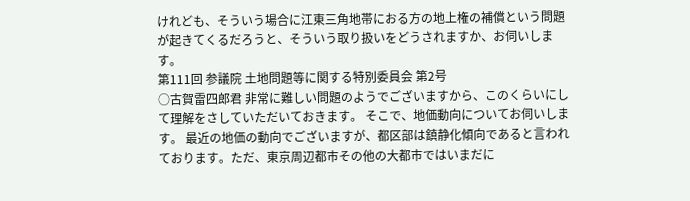けれども、そういう場合に江東三角地帯におる方の地上権の補償という問題が起きてくるだろうと、そういう取り扱いをどうされますか、お伺いします。
第111回 参議院 土地問題等に関する特別委員会 第2号
○古賀雷四郎君 非常に難しい問題のようでございますから、このくらいにして理解をさしていただいておきます。 そこで、地価動向についてお伺いします。 最近の地価の動向でございますが、都区部は鎮静化傾向であると言われております。ただ、東京周辺都市その他の大都市ではいまだに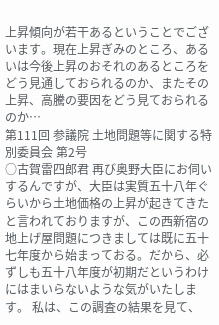上昇傾向が若干あるということでございます。現在上昇ぎみのところ、あるいは今後上昇のおそれのあるところをどう見通しておられるのか、またその上昇、高騰の要因をどう見ておられるのか…
第111回 参議院 土地問題等に関する特別委員会 第2号
○古賀雷四郎君 再び奥野大臣にお伺いするんですが、大臣は実質五十八年ぐらいから土地価格の上昇が起きてきたと言われておりますが、この西新宿の地上げ屋問題につきましては既に五十七年度から始まっておる。だから、必ずしも五十八年度が初期だというわけにはまいらないような気がいたします。 私は、この調査の結果を見て、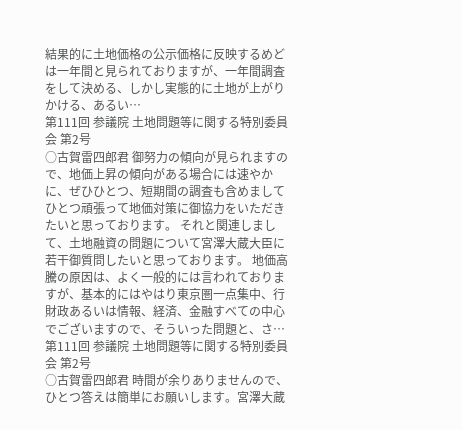結果的に土地価格の公示価格に反映するめどは一年間と見られておりますが、一年間調査をして決める、しかし実態的に土地が上がりかける、あるい…
第111回 参議院 土地問題等に関する特別委員会 第2号
○古賀雷四郎君 御努力の傾向が見られますので、地価上昇の傾向がある場合には速やかに、ぜひひとつ、短期間の調査も含めましてひとつ頑張って地価対策に御協力をいただきたいと思っております。 それと関連しまして、土地融資の問題について宮澤大蔵大臣に若干御質問したいと思っております。 地価高騰の原因は、よく一般的には言われておりますが、基本的にはやはり東京圏一点集中、行財政あるいは情報、経済、金融すべての中心でございますので、そういった問題と、さ…
第111回 参議院 土地問題等に関する特別委員会 第2号
○古賀雷四郎君 時間が余りありませんので、ひとつ答えは簡単にお願いします。宮澤大蔵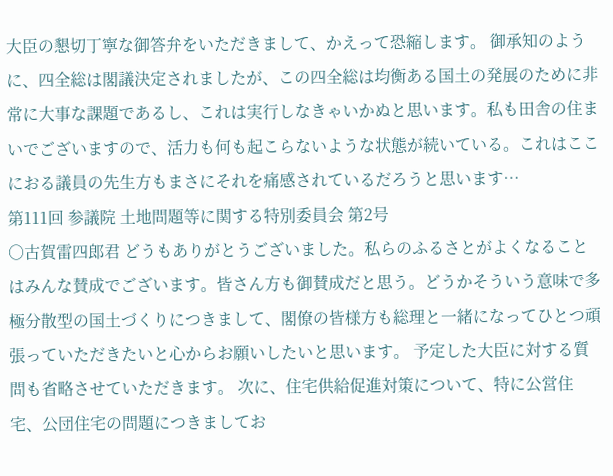大臣の懇切丁寧な御答弁をいただきまして、かえって恐縮します。 御承知のように、四全総は閣議決定されましたが、この四全総は均衡ある国土の発展のために非常に大事な課題であるし、これは実行しなきゃいかぬと思います。私も田舎の住まいでございますので、活力も何も起こらないような状態が続いている。これはここにおる議員の先生方もまさにそれを痛感されているだろうと思います…
第111回 参議院 土地問題等に関する特別委員会 第2号
○古賀雷四郎君 どうもありがとうございました。私らのふるさとがよくなることはみんな賛成でございます。皆さん方も御賛成だと思う。どうかそういう意味で多極分散型の国土づくりにつきまして、閣僚の皆様方も総理と一緒になってひとつ頑張っていただきたいと心からお願いしたいと思います。 予定した大臣に対する質問も省略させていただきます。 次に、住宅供給促進対策について、特に公営住宅、公団住宅の問題につきましてお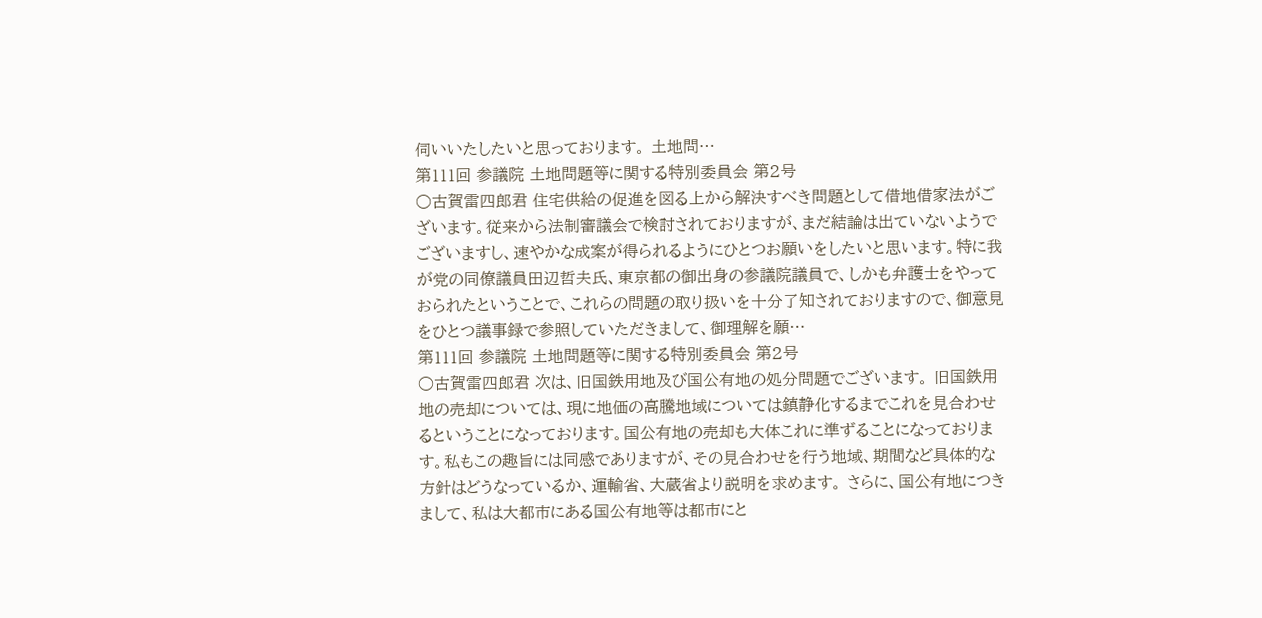伺いいたしたいと思っております。 土地問…
第111回 参議院 土地問題等に関する特別委員会 第2号
○古賀雷四郎君 住宅供給の促進を図る上から解決すべき問題として借地借家法がございます。従来から法制審議会で検討されておりますが、まだ結論は出ていないようでございますし、速やかな成案が得られるようにひとつお願いをしたいと思います。特に我が党の同僚議員田辺哲夫氏、東京都の御出身の参議院議員で、しかも弁護士をやっておられたということで、これらの問題の取り扱いを十分了知されておりますので、御意見をひとつ議事録で参照していただきまして、御理解を願…
第111回 参議院 土地問題等に関する特別委員会 第2号
○古賀雷四郎君 次は、旧国鉄用地及び国公有地の処分問題でございます。 旧国鉄用地の売却については、現に地価の高騰地域については鎮静化するまでこれを見合わせるということになっております。国公有地の売却も大体これに準ずることになっております。私もこの趣旨には同感でありますが、その見合わせを行う地域、期間など具体的な方針はどうなっているか、運輸省、大蔵省より説明を求めます。 さらに、国公有地につきまして、私は大都市にある国公有地等は都市にと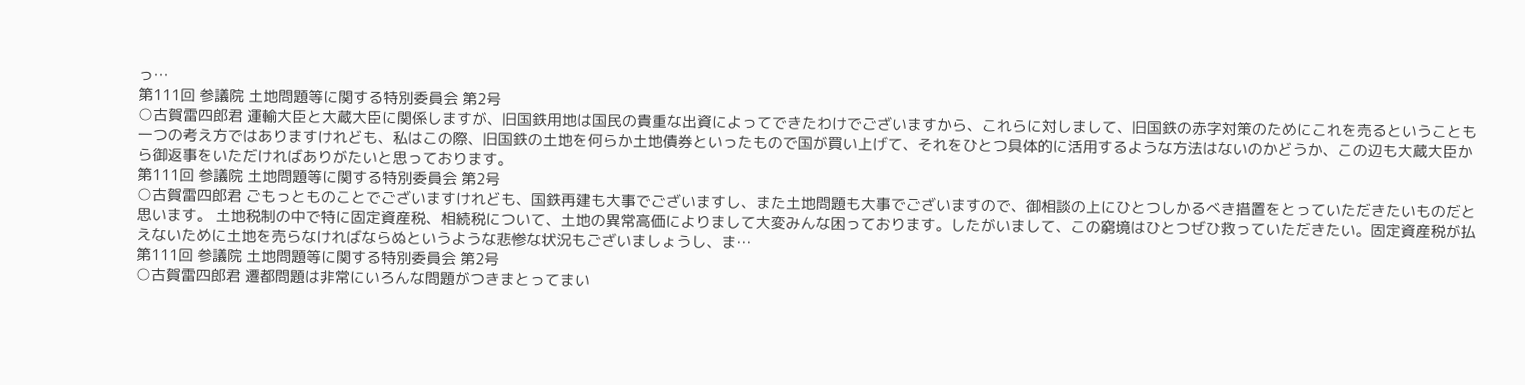っ…
第111回 参議院 土地問題等に関する特別委員会 第2号
○古賀雷四郎君 運輸大臣と大蔵大臣に関係しますが、旧国鉄用地は国民の貴重な出資によってできたわけでございますから、これらに対しまして、旧国鉄の赤字対策のためにこれを売るということも一つの考え方ではありますけれども、私はこの際、旧国鉄の土地を何らか土地債券といったもので国が買い上げて、それをひとつ具体的に活用するような方法はないのかどうか、この辺も大蔵大臣から御返事をいただければありがたいと思っております。
第111回 参議院 土地問題等に関する特別委員会 第2号
○古賀雷四郎君 ごもっとものことでございますけれども、国鉄再建も大事でございますし、また土地問題も大事でございますので、御相談の上にひとつしかるべき措置をとっていただきたいものだと思います。 土地税制の中で特に固定資産税、相続税について、土地の異常高価によりまして大変みんな困っております。したがいまして、この窮境はひとつぜひ救っていただきたい。固定資産税が払えないために土地を売らなければならぬというような悲惨な状況もございましょうし、ま…
第111回 参議院 土地問題等に関する特別委員会 第2号
○古賀雷四郎君 遷都問題は非常にいろんな問題がつきまとってまい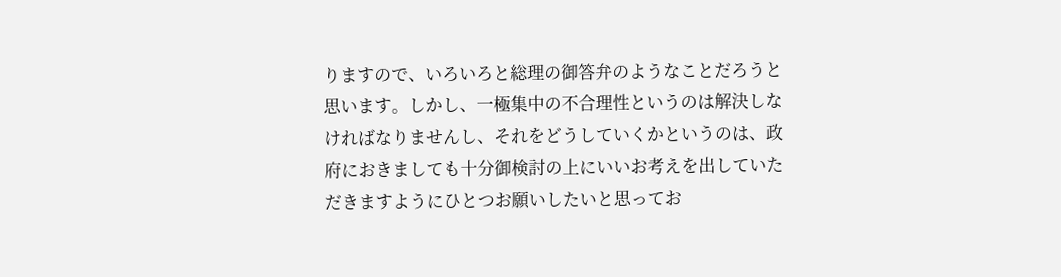りますので、いろいろと総理の御答弁のようなことだろうと思います。しかし、一極集中の不合理性というのは解決しなければなりませんし、それをどうしていくかというのは、政府におきましても十分御検討の上にいいお考えを出していただきますようにひとつお願いしたいと思ってお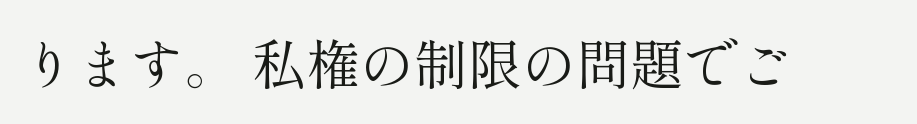ります。 私権の制限の問題でご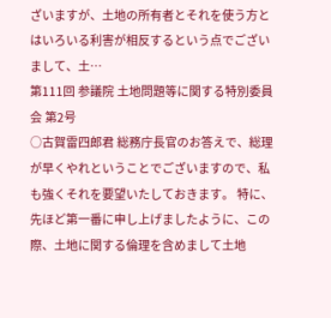ざいますが、土地の所有者とそれを使う方とはいろいる利害が相反するという点でございまして、土…
第111回 参議院 土地問題等に関する特別委員会 第2号
○古賀雷四郎君 総務庁長官のお答えで、総理が早くやれということでございますので、私も強くそれを要望いたしておきます。 特に、先ほど第一番に申し上げましたように、この際、土地に関する倫理を含めまして土地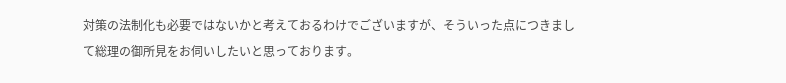対策の法制化も必要ではないかと考えておるわけでございますが、そういった点につきまして総理の御所見をお伺いしたいと思っております。